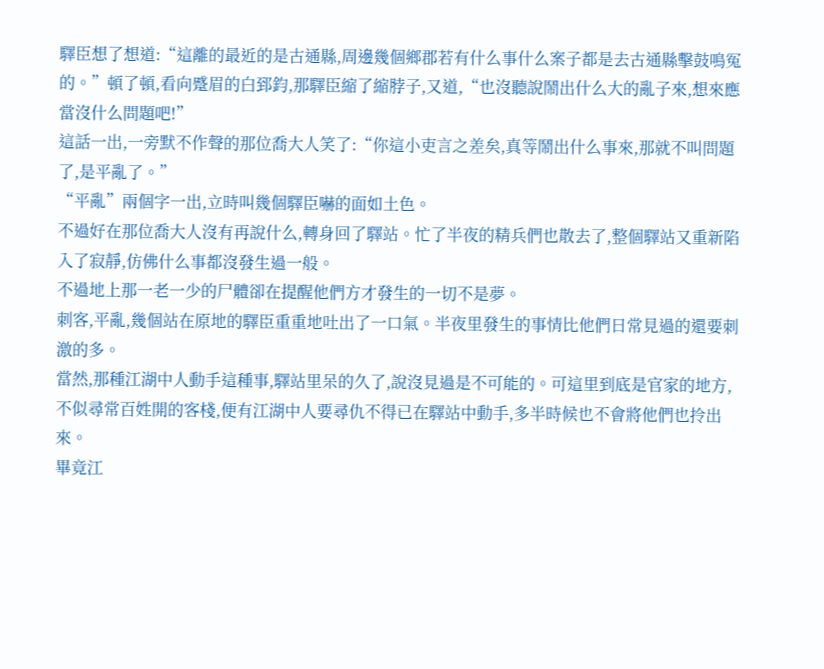驛臣想了想道:“這離的最近的是古通縣,周邊幾個鄉郡若有什么事什么案子都是去古通縣擊鼓鳴冤的。”頓了頓,看向蹙眉的白郅鈞,那驛臣縮了縮脖子,又道,“也沒聽說鬧出什么大的亂子來,想來應當沒什么問題吧!”
這話一出,一旁默不作聲的那位喬大人笑了:“你這小吏言之差矣,真等鬧出什么事來,那就不叫問題了,是平亂了。”
“平亂”兩個字一出,立時叫幾個驛臣嚇的面如土色。
不過好在那位喬大人沒有再說什么,轉身回了驛站。忙了半夜的精兵們也散去了,整個驛站又重新陷入了寂靜,仿佛什么事都沒發生過一般。
不過地上那一老一少的尸體卻在提醒他們方才發生的一切不是夢。
刺客,平亂,幾個站在原地的驛臣重重地吐出了一口氣。半夜里發生的事情比他們日常見過的還要刺激的多。
當然,那種江湖中人動手這種事,驛站里呆的久了,說沒見過是不可能的。可這里到底是官家的地方,不似尋常百姓開的客棧,便有江湖中人要尋仇不得已在驛站中動手,多半時候也不會將他們也拎出來。
畢竟江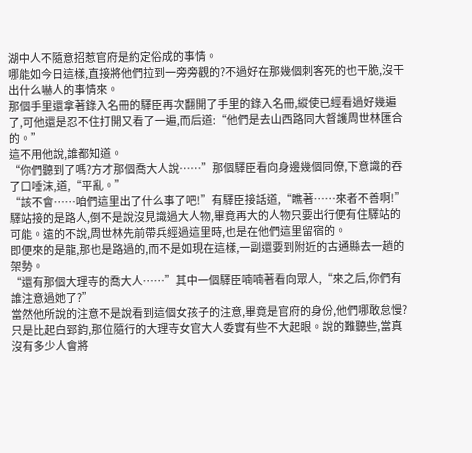湖中人不隨意招惹官府是約定俗成的事情。
哪能如今日這樣,直接將他們拉到一旁旁觀的?不過好在那幾個刺客死的也干脆,沒干出什么嚇人的事情來。
那個手里還拿著錄入名冊的驛臣再次翻開了手里的錄入名冊,縱使已經看過好幾遍了,可他還是忍不住打開又看了一遍,而后道:“他們是去山西路同大督護周世林匯合的。”
這不用他說,誰都知道。
“你們聽到了嗎?方才那個喬大人說……”那個驛臣看向身邊幾個同僚,下意識的吞了口唾沫,道,“平亂。”
“該不會……咱們這里出了什么事了吧!”有驛臣接話道,“瞧著……來者不善啊!”
驛站接的是路人,倒不是說沒見識過大人物,畢竟再大的人物只要出行便有住驛站的可能。遠的不說,周世林先前帶兵經過這里時,也是在他們這里留宿的。
即便來的是龍,那也是路過的,而不是如現在這樣,一副還要到附近的古通縣去一趟的架勢。
“還有那個大理寺的喬大人……”其中一個驛臣喃喃著看向眾人,“來之后,你們有誰注意過她了?”
當然他所說的注意不是說看到這個女孩子的注意,畢竟是官府的身份,他們哪敢怠慢?只是比起白郅鈞,那位隨行的大理寺女官大人委實有些不大起眼。說的難聽些,當真沒有多少人會將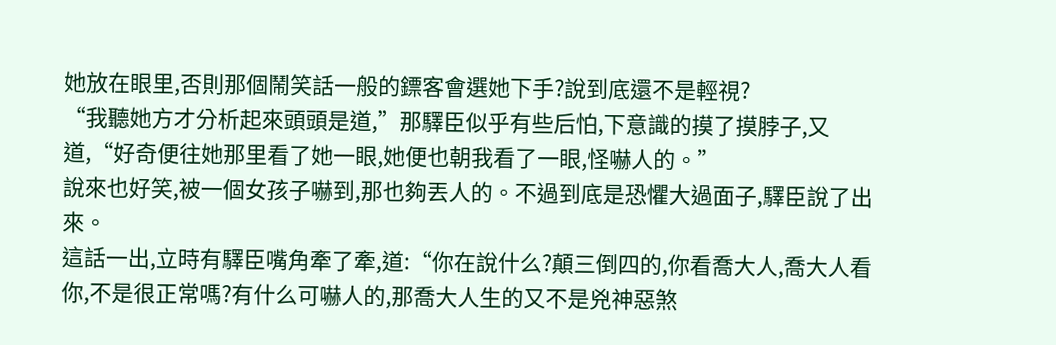她放在眼里,否則那個鬧笑話一般的鏢客會選她下手?說到底還不是輕視?
“我聽她方才分析起來頭頭是道,”那驛臣似乎有些后怕,下意識的摸了摸脖子,又道,“好奇便往她那里看了她一眼,她便也朝我看了一眼,怪嚇人的。”
說來也好笑,被一個女孩子嚇到,那也夠丟人的。不過到底是恐懼大過面子,驛臣說了出來。
這話一出,立時有驛臣嘴角牽了牽,道:“你在說什么?顛三倒四的,你看喬大人,喬大人看你,不是很正常嗎?有什么可嚇人的,那喬大人生的又不是兇神惡煞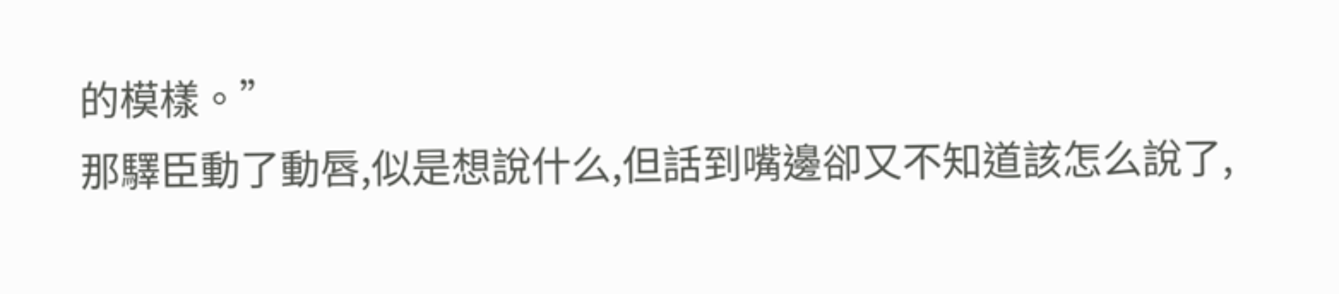的模樣。”
那驛臣動了動唇,似是想說什么,但話到嘴邊卻又不知道該怎么說了,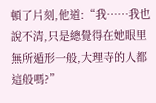頓了片刻,他道:“我……我也說不清,只是總覺得在她眼里無所遁形一般,大理寺的人都這般嗎?”